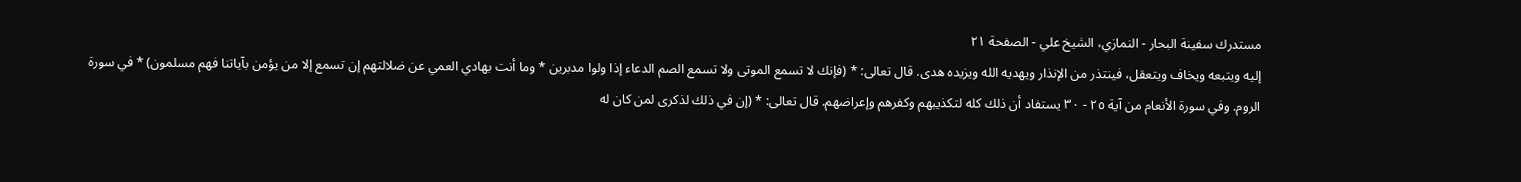مستدرك سفينة البحار - النمازي، الشيخ علي - الصفحة ٢١
إليه ويتبعه ويخاف ويتعقل، فينتذر من الإنذار ويهديه الله ويزيده هدى. قال تعالى: * (فإنك لا تسمع الموتى ولا تسمع الصم الدعاء إذا ولوا مدبرين * وما أنت بهادي العمي عن ضلالتهم إن تسمع إلا من يؤمن بآياتنا فهم مسلمون) * في سورة الروم. وفي سورة الأنعام من آية ٢٥ - ٣٠ يستفاد أن ذلك كله لتكذيبهم وكفرهم وإعراضهم. قال تعالى: * (إن في ذلك لذكرى لمن كان له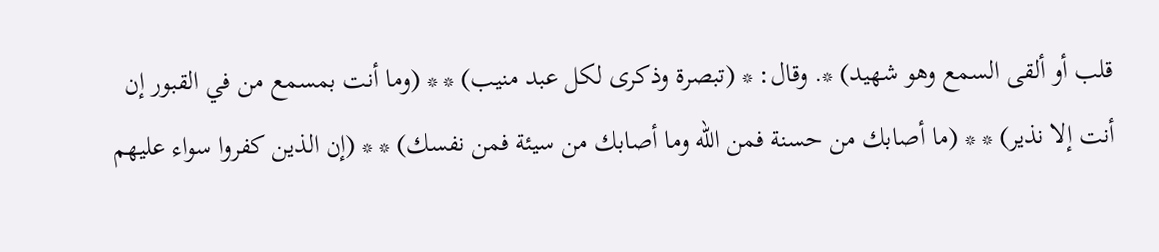قلب أو ألقى السمع وهو شهيد) *. وقال: * (تبصرة وذكرى لكل عبد منيب) * * (وما أنت بمسمع من في القبور إن أنت إلا نذير) * * (ما أصابك من حسنة فمن الله وما أصابك من سيئة فمن نفسك) * * (إن الذين كفروا سواء عليهم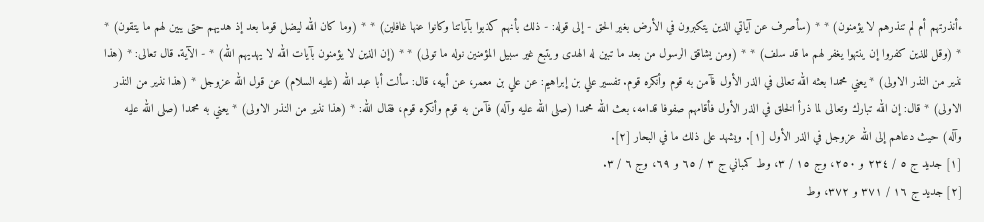ءأنذرتهم أم لم تنذرهم لا يؤمنون) * * (سأصرف عن آياتي الذين يتكبرون في الأرض بغير الحق - إلى قوله: - ذلك بأنهم كذبوا بآياتنا وكانوا عنها غافلين) * * (وما كان الله ليضل قوما بعد إذ هديهم حتى يبين لهم ما يتقون) * * (وقل للذين كفروا إن ينتهوا يغفر لهم ما قد سلف) * * (ومن يشاقق الرسول من بعد ما تبين له الهدى ويتبع غير سبيل المؤمنين نوله ما تولى) * * (إن الذين لا يؤمنون بآيات الله لا يهديهم الله) * - الآية. قال تعالى: * (هذا نذير من النذر الاولى) * يعني محمدا بعثه الله تعالى في الذر الأول فآمن به قوم وأنكره قوم. تفسير علي بن إبراهيم: عن علي بن معمر، عن أبيه، قال: سألت أبا عبد الله (عليه السلام) عن قول الله عزوجل * (هذا نذير من النذر الاولى) * قال: إن الله تبارك وتعالى لما ذرأ الخلق في الذر الأول فأقامهم صفوفا قدامه، بعث الله محمدا (صلى الله عليه وآله) فآمن به قوم وأنكره قوم، فقال الله: * (هذا نذير من النذر الاولى) * يعني به محمدا (صلى الله عليه وآله) حيث دعاهم إلى الله عزوجل في الذر الأول [١]. ويشهد على ذلك ما في البحار [٢].
[١] جديد ج ٥ / ٢٣٤ و ٢٥٠، وج ١٥ / ٣، وط كمباني ج ٣ / ٦٥ و ٦٩، وج ٦ / ٣.
[٢] جديد ج ١٦ / ٣٧١ و ٣٧٢، وط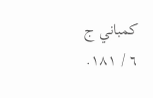كمباني ج ٦ / ١٨١.